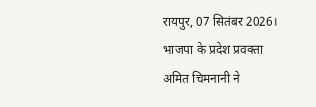रायपुर, 07 सितंबर 2026। भाजपा के प्रदेश प्रवक्ता अमित चिमनानी ने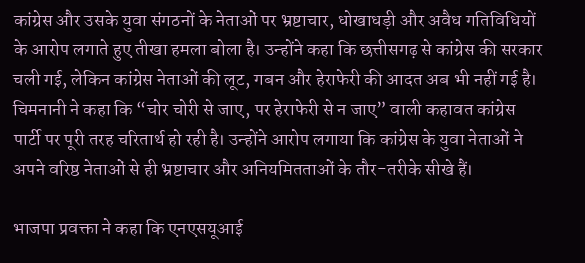कांग्रेस और उसके युवा संगठनों के नेताओं पर भ्रष्टाचार, धोखाधड़ी और अवैध गतिविधियों के आरोप लगाते हुए तीखा हमला बोला है। उन्होंने कहा कि छत्तीसगढ़ से कांग्रेस की सरकार चली गई, लेकिन कांग्रेस नेताओं की लूट, गबन और हेराफेरी की आदत अब भी नहीं गई है।
चिमनानी ने कहा कि “चोर चोरी से जाए, पर हेराफेरी से न जाए” वाली कहावत कांग्रेस पार्टी पर पूरी तरह चरितार्थ हो रही है। उन्होंने आरोप लगाया कि कांग्रेस के युवा नेताओं ने अपने वरिष्ठ नेताओं से ही भ्रष्टाचार और अनियमितताओं के तौर-तरीके सीखे हैं।

भाजपा प्रवक्ता ने कहा कि एनएसयूआई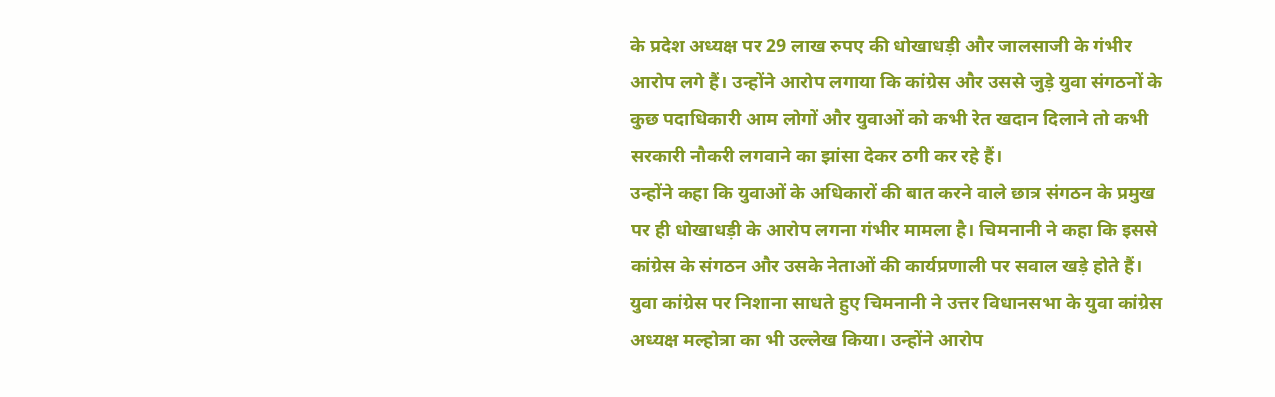के प्रदेश अध्यक्ष पर 29 लाख रुपए की धोखाधड़ी और जालसाजी के गंभीर आरोप लगे हैं। उन्होंने आरोप लगाया कि कांग्रेस और उससे जुड़े युवा संगठनों के कुछ पदाधिकारी आम लोगों और युवाओं को कभी रेत खदान दिलाने तो कभी सरकारी नौकरी लगवाने का झांसा देकर ठगी कर रहे हैं।
उन्होंने कहा कि युवाओं के अधिकारों की बात करने वाले छात्र संगठन के प्रमुख पर ही धोखाधड़ी के आरोप लगना गंभीर मामला है। चिमनानी ने कहा कि इससे कांग्रेस के संगठन और उसके नेताओं की कार्यप्रणाली पर सवाल खड़े होते हैं।
युवा कांग्रेस पर निशाना साधते हुए चिमनानी ने उत्तर विधानसभा के युवा कांग्रेस अध्यक्ष मल्होत्रा का भी उल्लेख किया। उन्होंने आरोप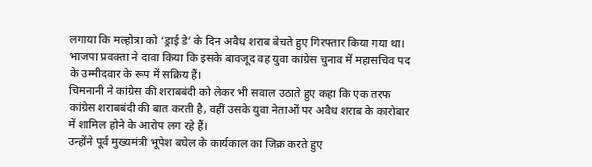लगाया कि मल्होत्रा को ‘ड्राई डे’ के दिन अवैध शराब बेचते हुए गिरफ्तार किया गया था। भाजपा प्रवक्ता ने दावा किया कि इसके बावजूद वह युवा कांग्रेस चुनाव में महासचिव पद के उम्मीदवार के रूप में सक्रिय हैं।
चिमनानी ने कांग्रेस की शराबबंदी को लेकर भी सवाल उठाते हुए कहा कि एक तरफ कांग्रेस शराबबंदी की बात करती है, वहीं उसके युवा नेताओं पर अवैध शराब के कारोबार में शामिल होने के आरोप लग रहे हैं।
उन्होंने पूर्व मुख्यमंत्री भूपेश बघेल के कार्यकाल का जिक्र करते हुए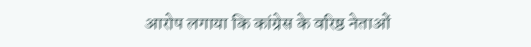आरोप लगाया कि कांग्रेस के वरिष्ठ नेताओं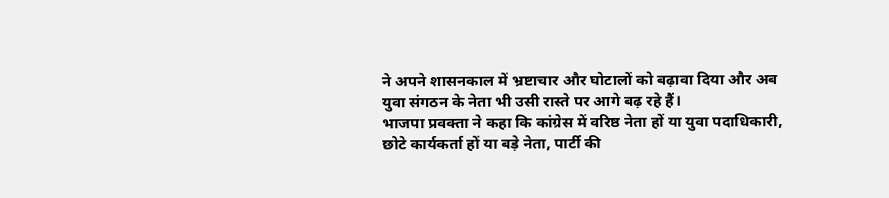ने अपने शासनकाल में भ्रष्टाचार और घोटालों को बढ़ावा दिया और अब युवा संगठन के नेता भी उसी रास्ते पर आगे बढ़ रहे हैं।
भाजपा प्रवक्ता ने कहा कि कांग्रेस में वरिष्ठ नेता हों या युवा पदाधिकारी, छोटे कार्यकर्ता हों या बड़े नेता, पार्टी की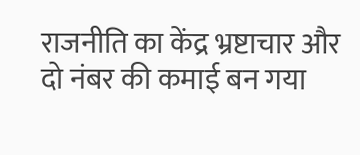राजनीति का केंद्र भ्रष्टाचार और दो नंबर की कमाई बन गया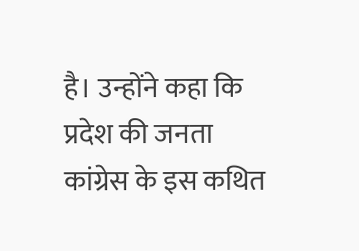है। उन्होंने कहा कि प्रदेश की जनता कांग्रेस के इस कथित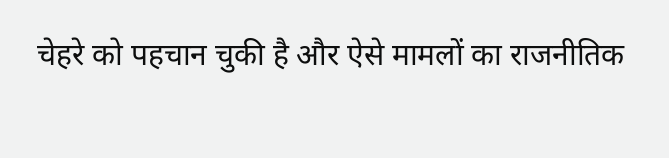चेहरे को पहचान चुकी है और ऐसे मामलों का राजनीतिक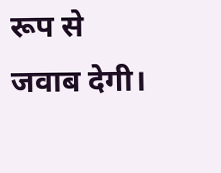रूप से जवाब देगी।